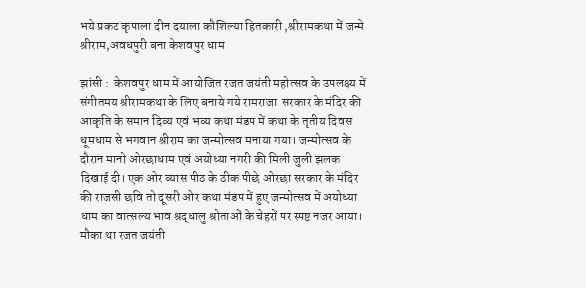भये प्रकट कृपाला दीन दयाला कौशिल्या हितकारी ,श्रीरामकथा में जन्मे श्रीराम,अवधपुरी बना केशवपुर धाम

झांसी :  केशवपुर धाम में आयोजित रजत जयंती महोत्सव के उपलक्ष्य में संगीतमय श्रीरामकथा के लिए बनाये गये रामराजा  सरकार के मंदिर की आकृति के समान दिव्य एवं भव्य कथा मंडप में कथा के तृतीय दिवस धूमधाम से भगवान श्रीराम का जन्मोत्सव मनाया गया। जन्मोत्सव के दौरान मानो ओरछाधाम एवं अयोध्या नगरी की मिली जुली झलक  दिखाई दी। एक ओर व्यास पीठ के ठीक पीछे ओरछा सरकार के मंदिर की राजसी छवि तो दूसरी ओर कथा मंडप में हुए जन्मोत्सव में अयोध्या धाम का वात्सल्य भाव श्रद्धालु श्रोताओं के चेहरों पर स्पष्ट नजर आया। मौका था रजत जयंती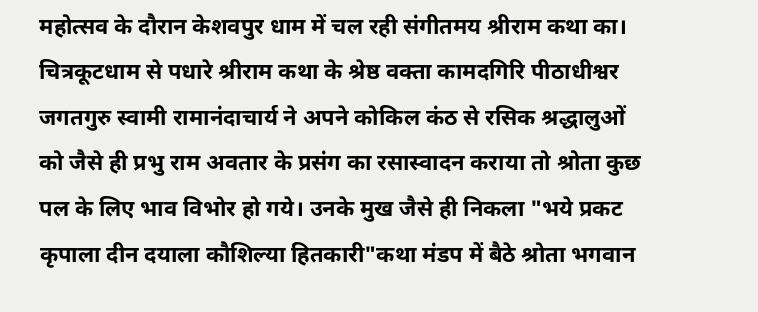महोत्सव के दौरान केशवपुर धाम में चल रही संगीतमय श्रीराम कथा का। चित्रकूटधाम से पधारे श्रीराम कथा के श्रेष्ठ वक्ता कामदगिरि पीठाधीश्वर जगतगुरु स्वामी रामानंदाचार्य ने अपने कोकिल कंठ से रसिक श्रद्धालुओं को जैसे ही प्रभु राम अवतार के प्रसंग का रसास्वादन कराया तो श्रोता कुछ पल के लिए भाव विभोर हो गये। उनके मुख जैसे ही निकला "भये प्रकट कृपाला दीन दयाला कौशिल्या हितकारी"कथा मंडप में बैठे श्रोता भगवान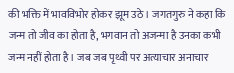की भक्ति में भावविभोर होकर झूम उठे। जगतगुरु ने कहा कि जन्म तो जीव का होता है, भगवान तो अजन्मा है उनका कभी जन्म नहीं होता है। जब जब पृथ्वी पर अत्याचार अनाचार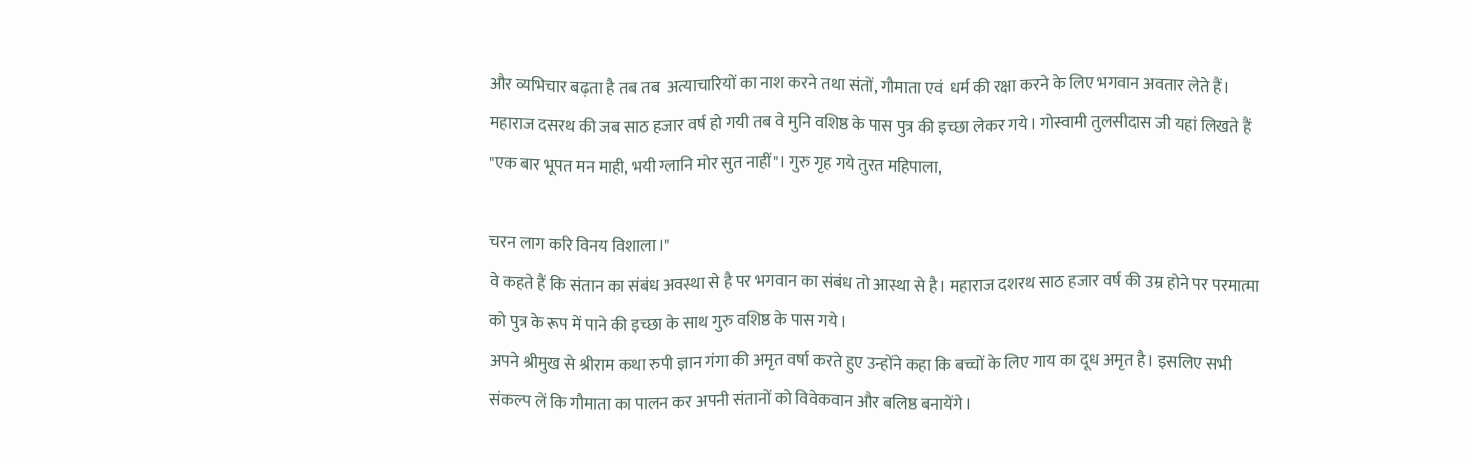और‌ व्यभिचार बढ़ता है तब तब  अत्याचारियों का नाश करने तथा संतों, गौमाता एवं  धर्म की रक्षा करने के लिए भगवान अवतार लेते हैं। महाराज दसरथ की जब साठ हजार वर्ष हो गयी तब वे मुनि वशिष्ठ के पास पुत्र की इच्छा लेकर‌ गये। गोस्वामी तुलसीदास जी यहां लिखते हैं "एक बार भूपत मन माही, भयी ग्लानि मोर सुत नाहीं"। गुरु गृह गये तुरत महिपाला,

चरन लाग करि विनय विशाला।"
वे कहते हैं कि संतान का संबंध अवस्था से है पर भगवान का संबंध तो आस्था से है। महाराज दशरथ साठ हजार वर्ष की उम्र होने पर परमात्मा को पुत्र के रूप में पाने की इच्छा के साथ गुरु वशिष्ठ के पास गये।
अपने श्रीमुख से श्रीराम कथा रुपी ज्ञान गंगा की अमृत वर्षा करते हुए उन्होंने कहा कि बच्चों के लिए गाय का दूध अमृत है। इसलिए सभी संकल्प लें कि गौमाता का पालन कर अपनी संतानों को विवेकवान और बलिष्ठ बनायेंगे।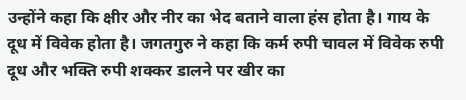उन्होंने कहा कि क्षीर और नीर का भेद बताने वाला हंस होता है। गाय के दूध में विवेक होता है। जगतगुरु ने कहा कि कर्म रुपी चावल में विवेक रुपी दूध और भक्ति रुपी शक्कर डालने पर खीर का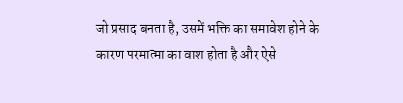जो प्रसाद बनता है, उसमें भक्ति का समावेश होने के कारण परमात्मा का वाश होता है और ऐसे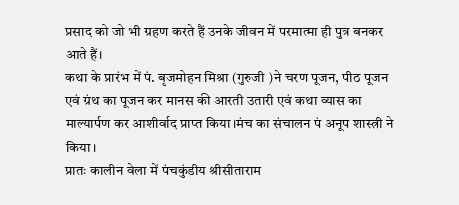प्रसाद को जो भी ग्रहण करते हैं उनके जीवन में परमात्मा ही पुत्र बनकर आते हैं।
कथा के प्रारंभ में पं. बृजमोहन मिश्रा (गुरुजी )ने चरण पूजन, पीठ पूजन एवं ग्रंथ का पूजन कर मानस की आरती उतारी एवं कथा व्यास का माल्यार्पण कर आशीर्वाद प्राप्त किया।मंच का संचालन पं अनूप शास्त्री ने किया।
प्रातः कालीन वेला में पंचकुंडीय श्रीसीताराम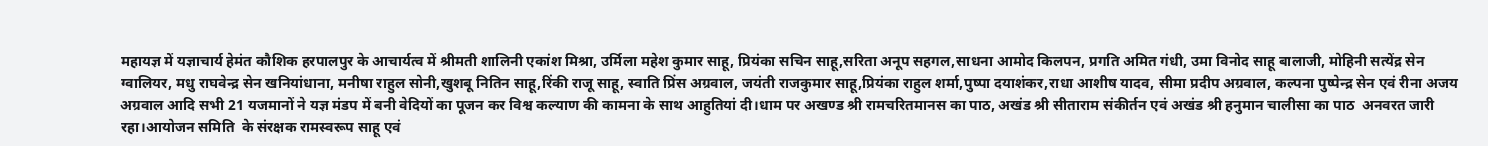महायज्ञ में यज्ञाचार्य हेमंत कौशिक हरपालपुर के आचार्यत्व में श्रीमती शालिनी एकांश मिश्रा, उर्मिला महेश कुमार साहू, प्रियंका सचिन साहू,सरिता अनूप सहगल,साधना आमोद किलपन, प्रगति अमित गंधी, उमा विनोद साहू बालाजी, मोहिनी सत्येंद्र सेन ग्वालियर, मधु राघवेन्द्र सेन खनियांधाना, मनीषा राहुल सोनी,खुशबू नितिन साहू,रिंकी राजू साहू, स्वाति प्रिंस अग्रवाल, जयंती राजकुमार साहू,प्रियंका राहुल शर्मा,पुष्पा दयाशंकर,राधा आशीष यादव, सीमा प्रदीप अग्रवाल, कल्पना पुष्पेन्द्र सेन एवं रीना अजय अग्रवाल आदि सभी 21 यजमानों ने यज्ञ मंडप में बनी वेदियों का पूजन कर विश्व कल्याण की कामना के साथ आहुतियां दी।धाम पर अखण्ड श्री रामचरितमानस का पाठ, अखंड श्री सीताराम संकीर्तन एवं अखंड श्री हनुमान चालीसा का पाठ  अनवरत जारी रहा।आयोजन समिति  के संरक्षक रामस्वरूप साहू एवं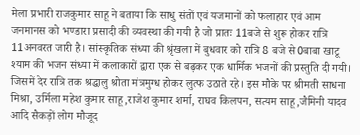मेला प्रभारी राजकुमार साहू ने बताया कि साधु संतों एवं यजमानों को फलाहार एवं आम जनमानस को भण्डारा प्रसादी की व्यवस्था की गयी है जो प्रातः 11बजे से शुरू होकर रात्रि 11अनवरत जारी है। सांस्कृतिक संध्या की श्रृंखला में बुधवार को रात्रि 8 बजे से0बाबा खाटू श्याम की भजन संध्या में कलाकारों द्वारा एक से बढ़कर एक धार्मिक भजनों की प्रस्तुति दी गयी। जिसमें देर रात्रि तक श्रद्धालु श्रोता मंत्रमुग्ध होकर लुत्फ उठाते रहे। इस मौके पर श्रीमती साधना मिश्रा, उर्मिला महेश कुमार साहू,राजेश कुमार शर्मा, राघव‌ किलपन, सत्यम साहू,जैमिनी यादव आदि सैकड़ों लोग मौजूद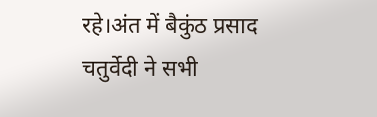रहे।अंत में बैकुंठ प्रसाद चतुर्वेदी ने सभी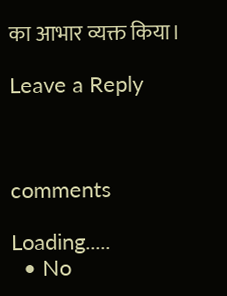का आभार व्यक्त किया।

Leave a Reply



comments

Loading.....
  • No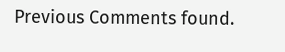Previous Comments found.